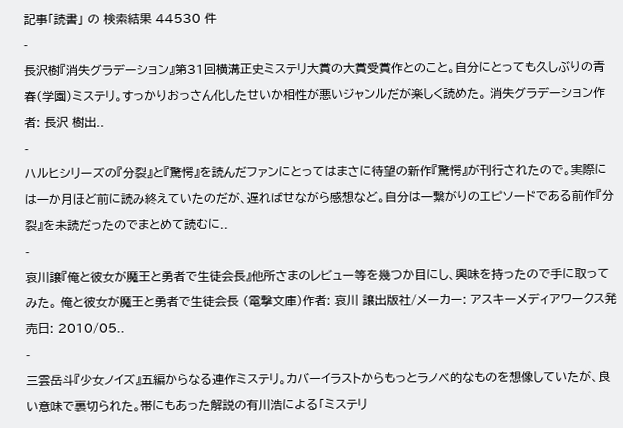記事「読書」 の 検索結果 44530 件
-
長沢樹『消失グラデーション』第31回横溝正史ミステリ大賞の大賞受賞作とのこと。自分にとっても久しぶりの青春(学園)ミステリ。すっかりおっさん化したせいか相性が悪いジャンルだが楽しく読めた。 消失グラデーション作者: 長沢 樹出..
-
ハルヒシリーズの『分裂』と『驚愕』を読んだファンにとってはまさに待望の新作『驚愕』が刊行されたので。実際には一か月ほど前に読み終えていたのだが、遅ればせながら感想など。自分は一繋がりのエピソードである前作『分裂』を未読だったのでまとめて読むに..
-
哀川譲『俺と彼女が魔王と勇者で生徒会長』他所さまのレビュー等を幾つか目にし、興味を持ったので手に取ってみた。 俺と彼女が魔王と勇者で生徒会長 (電撃文庫)作者: 哀川 譲出版社/メーカー: アスキーメディアワークス発売日: 2010/05..
-
三雲岳斗『少女ノイズ』五編からなる連作ミステリ。カバーイラストからもっとラノベ的なものを想像していたが、良い意味で裏切られた。帯にもあった解説の有川浩による「ミステリ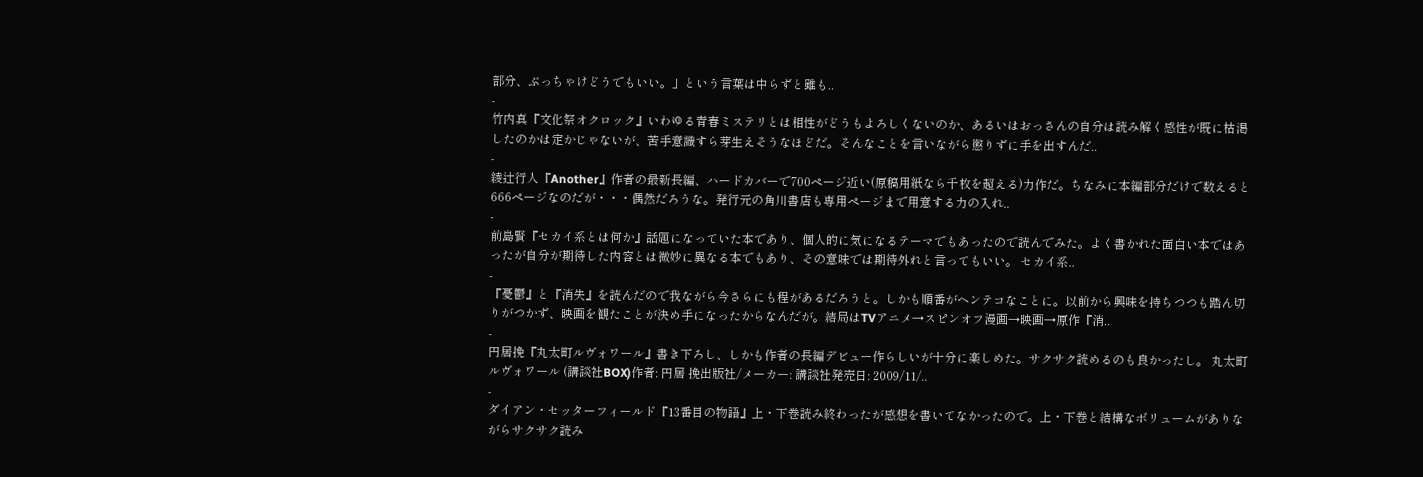部分、ぶっちゃけどうでもいい。」という言葉は中らずと雖も..
-
竹内真『文化祭オクロック』いわゆる青春ミステリとは相性がどうもよろしくないのか、あるいはおっさんの自分は読み解く感性が既に枯渇したのかは定かじゃないが、苦手意識すら芽生えそうなほどだ。そんなことを言いながら懲りずに手を出すんだ..
-
綾辻行人『Another』作者の最新長編、ハードカバーで700ページ近い(原稿用紙なら千枚を超える)力作だ。ちなみに本編部分だけで数えると666ページなのだが・・・偶然だろうな。発行元の角川書店も専用ページまで用意する力の入れ..
-
前島賢『セカイ系とは何か』話題になっていた本であり、個人的に気になるテーマでもあったので読んでみた。よく書かれた面白い本ではあったが自分が期待した内容とは微妙に異なる本でもあり、その意味では期待外れと言ってもいい。 セカイ系..
-
『憂鬱』と『消失』を読んだので我ながら今さらにも程があるだろうと。しかも順番がヘンテコなことに。以前から興味を持ちつつも踏ん切りがつかず、映画を観たことが決め手になったからなんだが。結局はTVアニメ→スピンオフ漫画→映画→原作『消..
-
円居挽『丸太町ルヴォワール』書き下ろし、しかも作者の長編デビュー作らしいが十分に楽しめた。サクサク読めるのも良かったし。 丸太町ルヴォワール (講談社BOX)作者: 円居 挽出版社/メーカー: 講談社発売日: 2009/11/..
-
ダイアン・セッターフィールド『13番目の物語』上・下巻読み終わったが感想を書いてなかったので。上・下巻と結構なボリュームがありながらサクサク読み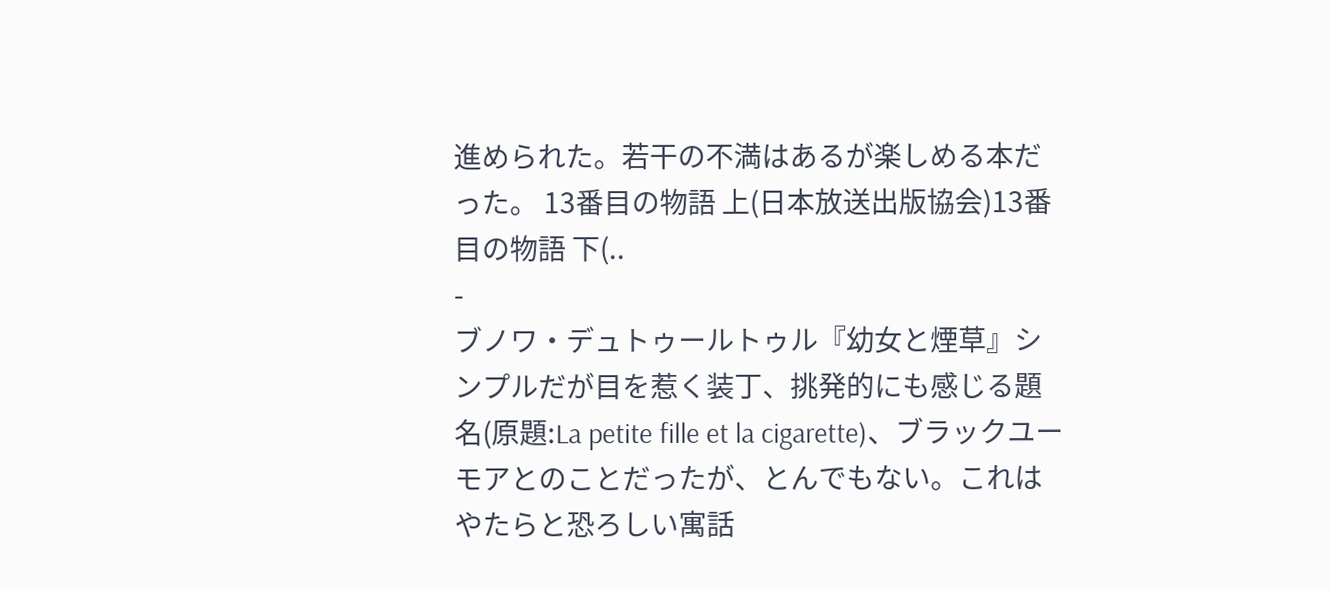進められた。若干の不満はあるが楽しめる本だった。 13番目の物語 上(日本放送出版協会)13番目の物語 下(..
-
ブノワ・デュトゥールトゥル『幼女と煙草』シンプルだが目を惹く装丁、挑発的にも感じる題名(原題:La petite fille et la cigarette)、ブラックユーモアとのことだったが、とんでもない。これはやたらと恐ろしい寓話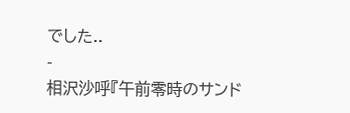でした..
-
相沢沙呼『午前零時のサンド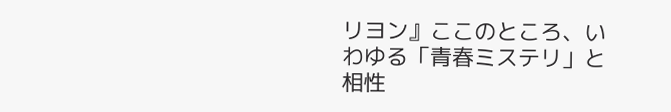リヨン』ここのところ、いわゆる「青春ミステリ」と相性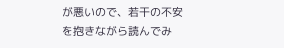が悪いので、若干の不安を抱きながら読んでみ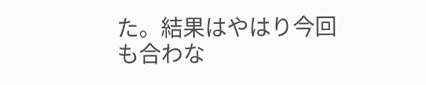た。結果はやはり今回も合わな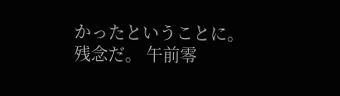かったということに。残念だ。 午前零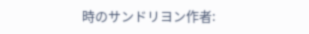時のサンドリヨン作者: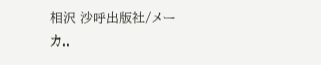相沢 沙呼出版社/メーカ..